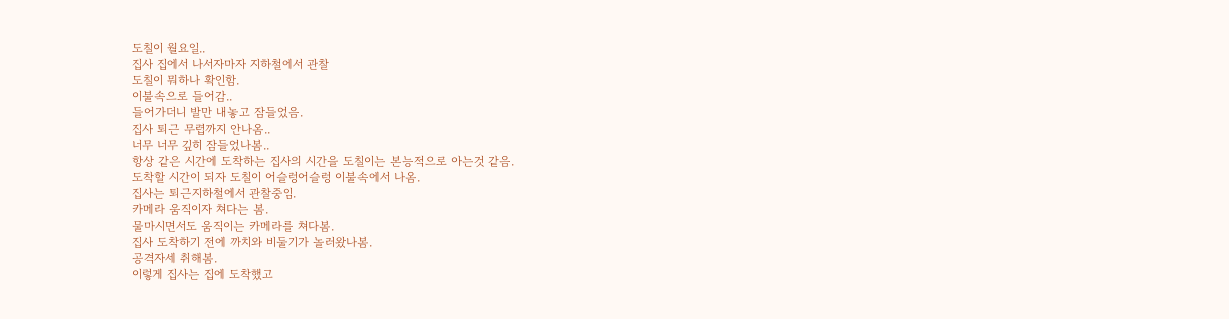도칠이 월요일..
집사 집에서 나서자마자 지하철에서 관찰
도칠이 뭐하나 확인함.
이불속으로 들어감..
들어가더니 발만 내놓고 잠들었음.
집사 퇴근 무렵까지 안나옴..
너무 너무 깊히 잠들었나봄..
항상 같은 시간에 도착하는 집사의 시간을 도칠이는 본능적으로 아는것 같음.
도착할 시간이 되자 도칠이 어슬렁어슬렁 이불속에서 나옴.
집사는 퇴근지하철에서 관찰중임.
카메라 움직이자 쳐다는 봄.
물마시면서도 움직이는 카메라를 쳐다봄.
집사 도착하기 전에 까치와 비둘기가 놀러왔나봄.
공격자세 취해봄.
이렇게 집사는 집에 도착했고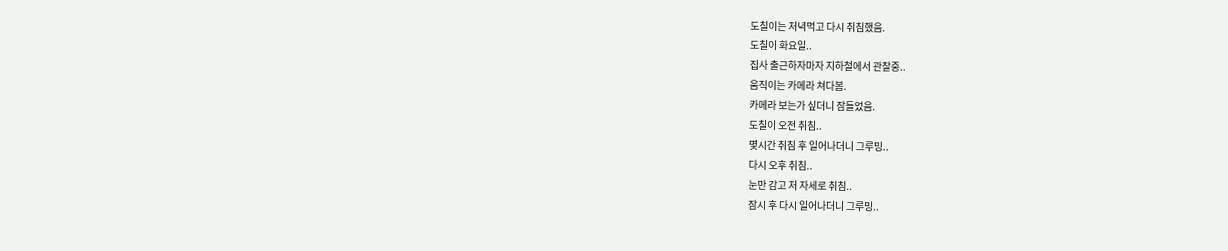도칠이는 저녁먹고 다시 취침했음.
도칠이 화요일..
집사 출근하자마자 지하철에서 관찰중..
움직이는 카메라 쳐다봄.
카메라 보는가 싶더니 잠들었음.
도칠이 오전 취침..
몇시간 취침 후 일어나더니 그루밍..
다시 오후 취침..
눈만 감고 저 자세로 취침..
잠시 후 다시 일어나더니 그루밍..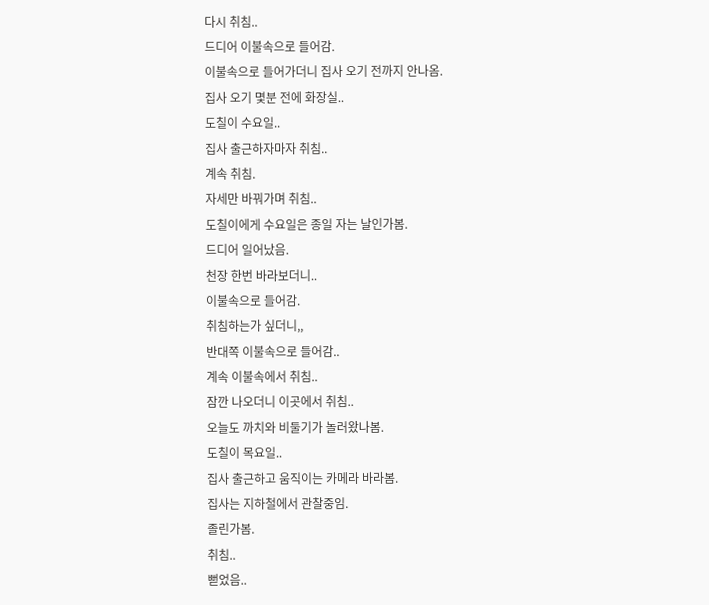다시 취침..
드디어 이불속으로 들어감.
이불속으로 들어가더니 집사 오기 전까지 안나옴.
집사 오기 몇분 전에 화장실..
도칠이 수요일..
집사 출근하자마자 취침..
계속 취침.
자세만 바꿔가며 취침..
도칠이에게 수요일은 종일 자는 날인가봄.
드디어 일어났음.
천장 한번 바라보더니..
이불속으로 들어감.
취침하는가 싶더니,,
반대쪽 이불속으로 들어감..
계속 이불속에서 취침..
잠깐 나오더니 이곳에서 취침..
오늘도 까치와 비둘기가 놀러왔나봄.
도칠이 목요일..
집사 출근하고 움직이는 카메라 바라봄.
집사는 지하철에서 관찰중임.
졸린가봄.
취침..
뻗었음..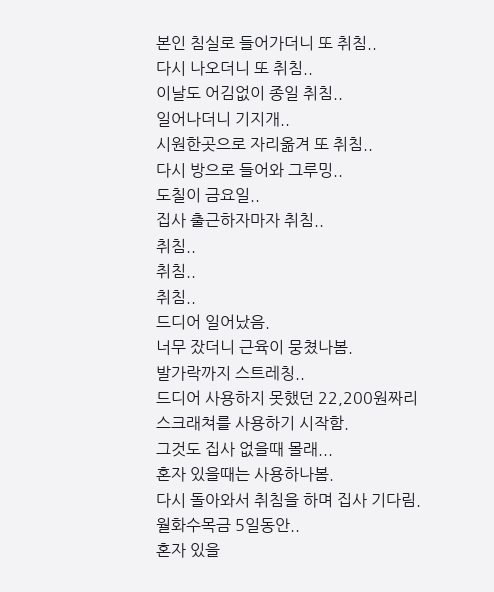본인 침실로 들어가더니 또 취침..
다시 나오더니 또 취침..
이날도 어김없이 종일 취침..
일어나더니 기지개..
시원한곳으로 자리옮겨 또 취침..
다시 방으로 들어와 그루밍..
도칠이 금요일..
집사 출근하자마자 취침..
취침..
취침..
취침..
드디어 일어났음.
너무 잤더니 근육이 뭉쳤나봄.
발가락까지 스트레칭..
드디어 사용하지 못했던 22,200원짜리 스크래쳐를 사용하기 시작함.
그것도 집사 없을때 몰래...
혼자 있을때는 사용하나봄.
다시 돌아와서 취침을 하며 집사 기다림.
월화수목금 5일동안..
혼자 있을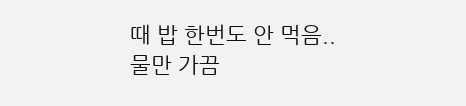때 밥 한번도 안 먹음..
물만 가끔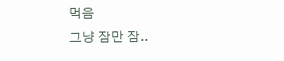먹음
그냥 잠만 잠..